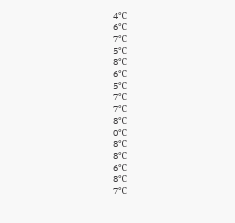4℃
6℃
7℃
5℃
8℃
6℃
5℃
7℃
7℃
8℃
0℃
8℃
8℃
6℃
8℃
7℃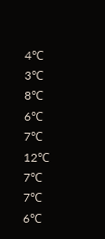4℃
3℃
8℃
6℃
7℃
12℃
7℃
7℃
6℃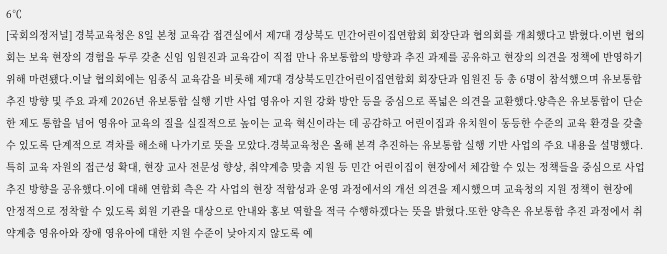6℃
[국회의정저널] 경북교육청은 8일 본청 교육감 접견실에서 제7대 경상북도 민간어린이집연합회 회장단과 협의회를 개최했다고 밝혔다.이번 협의회는 보육 현장의 경험을 두루 갖춘 신임 임원진과 교육감이 직접 만나 유보통합의 방향과 추진 과제를 공유하고 현장의 의견을 정책에 반영하기 위해 마련됐다.이날 협의회에는 임종식 교육감을 비롯해 제7대 경상북도민간어린이집연합회 회장단과 임원진 등 총 6명이 참석했으며 유보통합 추진 방향 및 주요 과제 2026년 유보통합 실행 기반 사업 영유아 지원 강화 방안 등을 중심으로 폭넓은 의견을 교환했다.양측은 유보통합이 단순한 제도 통합을 넘어 영유아 교육의 질을 실질적으로 높이는 교육 혁신이라는 데 공감하고 어린이집과 유치원이 동등한 수준의 교육 환경을 갖출 수 있도록 단계적으로 격차를 해소해 나가기로 뜻을 모았다.경북교육청은 올해 본격 추진하는 유보통합 실행 기반 사업의 주요 내용을 설명했다.특히 교육 자원의 접근성 확대, 현장 교사 전문성 향상, 취약계층 맞춤 지원 등 민간 어린이집이 현장에서 체감할 수 있는 정책들을 중심으로 사업 추진 방향을 공유했다.이에 대해 연합회 측은 각 사업의 현장 적합성과 운영 과정에서의 개선 의견을 제시했으며 교육청의 지원 정책이 현장에 안정적으로 정착할 수 있도록 회원 기관을 대상으로 안내와 홍보 역할을 적극 수행하겠다는 뜻을 밝혔다.또한 양측은 유보통합 추진 과정에서 취약계층 영유아와 장애 영유아에 대한 지원 수준이 낮아지지 않도록 예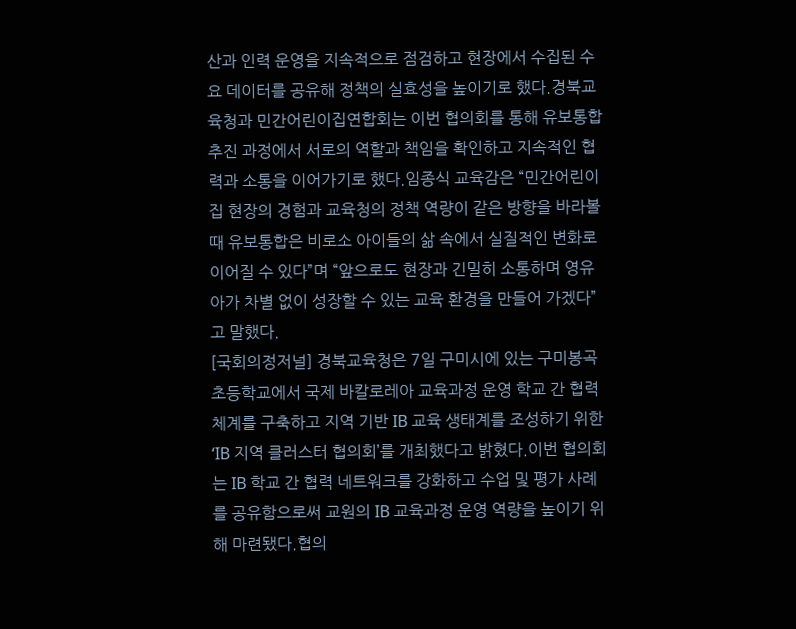산과 인력 운영을 지속적으로 점검하고 현장에서 수집된 수요 데이터를 공유해 정책의 실효성을 높이기로 했다.경북교육청과 민간어린이집연합회는 이번 협의회를 통해 유보통합 추진 과정에서 서로의 역할과 책임을 확인하고 지속적인 협력과 소통을 이어가기로 했다.임종식 교육감은 “민간어린이집 현장의 경험과 교육청의 정책 역량이 같은 방향을 바라볼 때 유보통합은 비로소 아이들의 삶 속에서 실질적인 변화로 이어질 수 있다”며 “앞으로도 현장과 긴밀히 소통하며 영유아가 차별 없이 성장할 수 있는 교육 환경을 만들어 가겠다”고 말했다.
[국회의정저널] 경북교육청은 7일 구미시에 있는 구미봉곡초등학교에서 국제 바칼로레아 교육과정 운영 학교 간 협력 체계를 구축하고 지역 기반 IB 교육 생태계를 조성하기 위한 ‘IB 지역 클러스터 협의회’를 개최했다고 밝혔다.이번 협의회는 IB 학교 간 협력 네트워크를 강화하고 수업 및 평가 사례를 공유함으로써 교원의 IB 교육과정 운영 역량을 높이기 위해 마련됐다.협의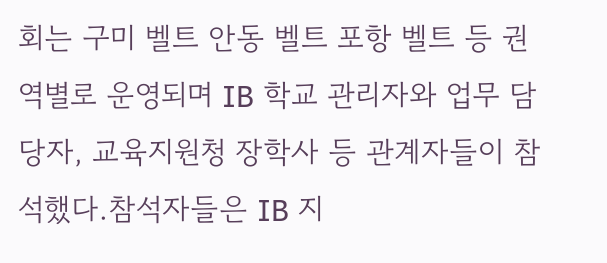회는 구미 벨트 안동 벨트 포항 벨트 등 권역별로 운영되며 IB 학교 관리자와 업무 담당자, 교육지원청 장학사 등 관계자들이 참석했다.참석자들은 IB 지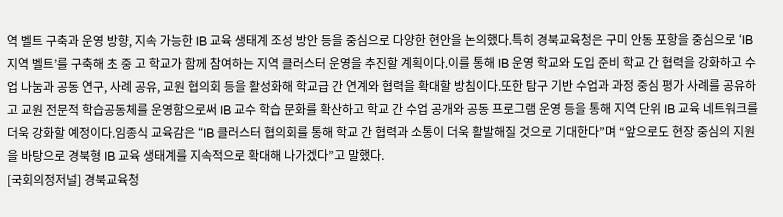역 벨트 구축과 운영 방향, 지속 가능한 IB 교육 생태계 조성 방안 등을 중심으로 다양한 현안을 논의했다.특히 경북교육청은 구미 안동 포항을 중심으로 ‘IB 지역 벨트’를 구축해 초 중 고 학교가 함께 참여하는 지역 클러스터 운영을 추진할 계획이다.이를 통해 IB 운영 학교와 도입 준비 학교 간 협력을 강화하고 수업 나눔과 공동 연구, 사례 공유, 교원 협의회 등을 활성화해 학교급 간 연계와 협력을 확대할 방침이다.또한 탐구 기반 수업과 과정 중심 평가 사례를 공유하고 교원 전문적 학습공동체를 운영함으로써 IB 교수 학습 문화를 확산하고 학교 간 수업 공개와 공동 프로그램 운영 등을 통해 지역 단위 IB 교육 네트워크를 더욱 강화할 예정이다.임종식 교육감은 “IB 클러스터 협의회를 통해 학교 간 협력과 소통이 더욱 활발해질 것으로 기대한다”며 “앞으로도 현장 중심의 지원을 바탕으로 경북형 IB 교육 생태계를 지속적으로 확대해 나가겠다”고 말했다.
[국회의정저널] 경북교육청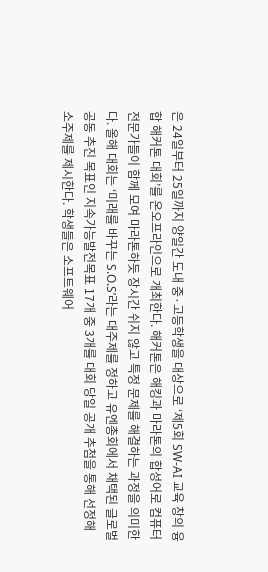은 24일부터 25일까지 양일간 도내 중·고등학생을 대상으로 ‘제5회 SW-AI 교육 창의 융합 해커톤 대회’를 온오프라인으로 개최한다. 해커톤은 해킹과 마라톤의 합성어로 컴퓨터 전문가들이 함께 모여 마라톤하듯 장시간 쉬지 않고 특정 문제를 해결하는 과정을 의미한다. 올해 대회는 ‘미래를 바꾸는 S.O.S’라는 대주제를 정하고 유엔총회에서 채택된 글로벌 공동 추진 목표인 지속가능발전목표 17개 중 3개를 대회 당일 공개 추첨을 통해 선정해 소주제를 제시한다. 학생들은 소프트웨어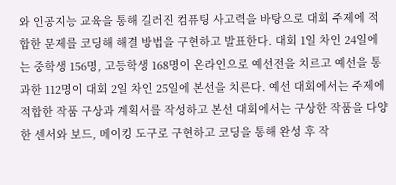와 인공지능 교육을 통해 길러진 컴퓨팅 사고력을 바탕으로 대회 주제에 적합한 문제를 코딩해 해결 방법을 구현하고 발표한다. 대회 1일 차인 24일에는 중학생 156명, 고등학생 168명이 온라인으로 예선전을 치르고 예선을 통과한 112명이 대회 2일 차인 25일에 본선을 치른다. 예선 대회에서는 주제에 적합한 작품 구상과 계획서를 작성하고 본선 대회에서는 구상한 작품을 다양한 센서와 보드, 메이킹 도구로 구현하고 코딩을 통해 완성 후 작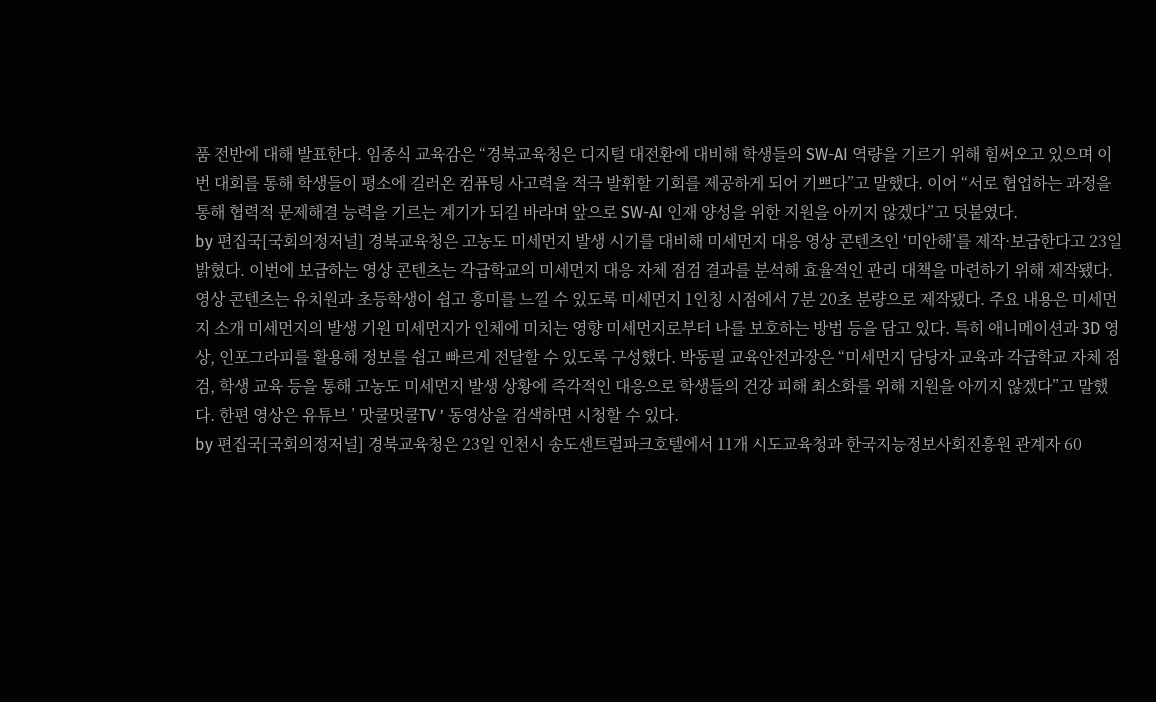품 전반에 대해 발표한다. 임종식 교육감은 “경북교육청은 디지털 대전환에 대비해 학생들의 SW-AI 역량을 기르기 위해 힘써오고 있으며 이번 대회를 통해 학생들이 평소에 길러온 컴퓨팅 사고력을 적극 발휘할 기회를 제공하게 되어 기쁘다”고 말했다. 이어 “서로 협업하는 과정을 통해 협력적 문제해결 능력을 기르는 계기가 되길 바라며 앞으로 SW-AI 인재 양성을 위한 지원을 아끼지 않겠다”고 덧붙였다.
by 편집국[국회의정저널] 경북교육청은 고농도 미세먼지 발생 시기를 대비해 미세먼지 대응 영상 콘텐츠인 ‘미안해’를 제작·보급한다고 23일 밝혔다. 이번에 보급하는 영상 콘텐츠는 각급학교의 미세먼지 대응 자체 점검 결과를 분석해 효율적인 관리 대책을 마련하기 위해 제작됐다. 영상 콘텐츠는 유치원과 초등학생이 쉽고 흥미를 느낄 수 있도록 미세먼지 1인칭 시점에서 7분 20초 분량으로 제작됐다. 주요 내용은 미세먼지 소개 미세먼지의 발생 기원 미세먼지가 인체에 미치는 영향 미세먼지로부터 나를 보호하는 방법 등을 담고 있다. 특히 애니메이션과 3D 영상, 인포그라피를 활용해 정보를 쉽고 빠르게 전달할 수 있도록 구성했다. 박동필 교육안전과장은 “미세먼지 담당자 교육과 각급학교 자체 점검, 학생 교육 등을 통해 고농도 미세먼지 발생 상황에 즉각적인 대응으로 학생들의 건강 피해 최소화를 위해 지원을 아끼지 않겠다”고 말했다. 한편 영상은 유튜브 ’ 맛쿨멋쿨TV ’ 동영상을 검색하면 시청할 수 있다.
by 편집국[국회의정저널] 경북교육청은 23일 인천시 송도센트럴파크호텔에서 11개 시도교육청과 한국지능정보사회진흥원 관계자 60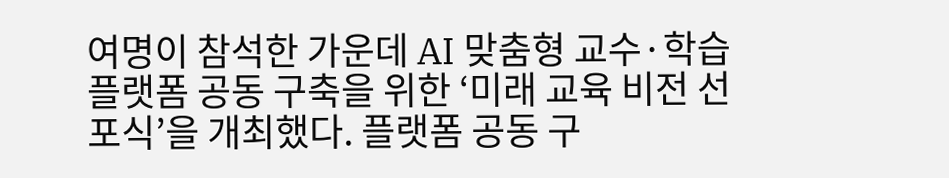여명이 참석한 가운데 AI 맞춤형 교수·학습 플랫폼 공동 구축을 위한 ‘미래 교육 비전 선포식’을 개최했다. 플랫폼 공동 구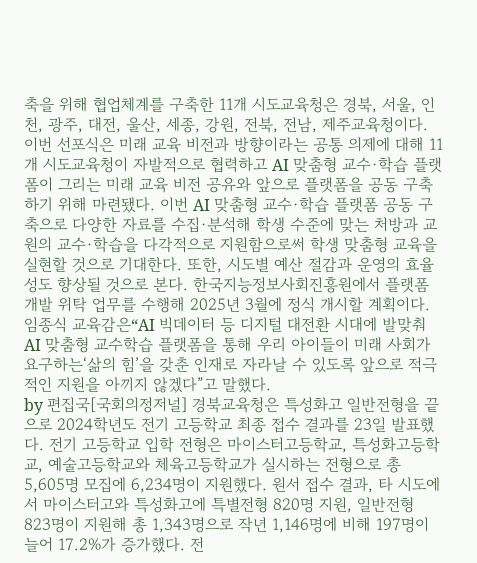축을 위해 협업체계를 구축한 11개 시도교육청은 경북, 서울, 인천, 광주, 대전, 울산, 세종, 강원, 전북, 전남, 제주교육청이다. 이번 선포식은 미래 교육 비전과 방향이라는 공통 의제에 대해 11개 시도교육청이 자발적으로 협력하고 AI 맞춤형 교수·학습 플랫폼이 그리는 미래 교육 비전 공유와 앞으로 플랫폼을 공동 구축하기 위해 마련됐다. 이번 AI 맞춤형 교수·학습 플랫폼 공동 구축으로 다양한 자료를 수집·분석해 학생 수준에 맞는 처방과 교원의 교수·학습을 다각적으로 지원함으로써 학생 맞춤형 교육을 실현할 것으로 기대한다. 또한, 시도별 예산 절감과 운영의 효율성도 향상될 것으로 본다. 한국지능정보사회진흥원에서 플랫폼 개발 위탁 업무를 수행해 2025년 3월에 정식 개시할 계획이다. 임종식 교육감은“AI 빅데이터 등 디지털 대전환 시대에 발맞춰 AI 맞춤형 교수학습 플랫폼을 통해 우리 아이들이 미래 사회가 요구하는‘삶의 힘’을 갖춘 인재로 자라날 수 있도록 앞으로 적극적인 지원을 아끼지 않겠다”고 말했다.
by 편집국[국회의정저널] 경북교육청은 특성화고 일반전형을 끝으로 2024학년도 전기 고등학교 최종 접수 결과를 23일 발표했다. 전기 고등학교 입학 전형은 마이스터고등학교, 특성화고등학교, 예술고등학교와 체육고등학교가 실시하는 전형으로 총 5,605명 모집에 6,234명이 지원했다. 원서 접수 결과, 타 시도에서 마이스터고와 특성화고에 특별전형 820명 지원, 일반전형 823명이 지원해 총 1,343명으로 작년 1,146명에 비해 197명이 늘어 17.2%가 증가했다. 전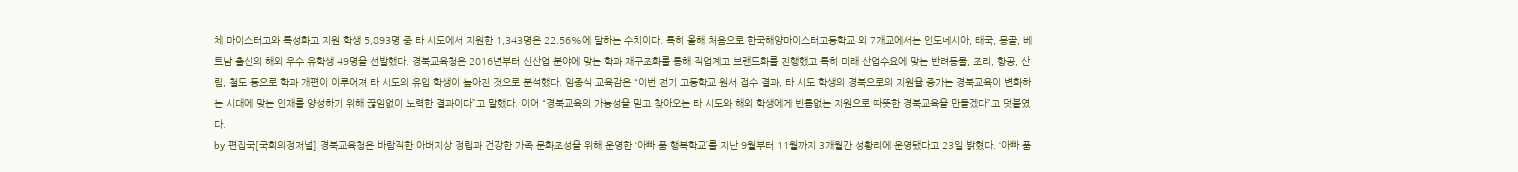체 마이스터고와 특성화고 지원 학생 5,893명 중 타 시도에서 지원한 1,343명은 22.56%에 달하는 수치이다. 특히 올해 처음으로 한국해양마이스터고등학교 외 7개교에서는 인도네시아, 태국, 몽골, 베트남 출신의 해외 우수 유학생 49명을 선발했다. 경북교육청은 2016년부터 신산업 분야에 맞는 학과 재구조화를 통해 직업계고 브랜드화를 진행했고 특히 미래 산업수요에 맞는 반려동물, 조리, 항공, 산림, 철도 등으로 학과 개편이 이루어져 타 시도의 유입 학생이 높아진 것으로 분석했다. 임종식 교육감은 “이번 전기 고등학교 원서 접수 결과, 타 시도 학생의 경북으로의 지원율 증가는 경북교육이 변화하는 시대에 맞는 인재를 양성하기 위해 끊임없이 노력한 결과이다”고 말했다. 이어 “경북교육의 가능성을 믿고 찾아오는 타 시도와 해외 학생에게 빈틈없는 지원으로 따뜻한 경북교육을 만들겠다”고 덧붙였다.
by 편집국[국회의정저널] 경북교육청은 바람직한 아버지상 정립과 건강한 가족 문화조성을 위해 운영한 ‘아빠 품 행복학교’를 지난 9월부터 11월까지 3개월간 성황리에 운영됐다고 23일 밝혔다. ‘아빠 품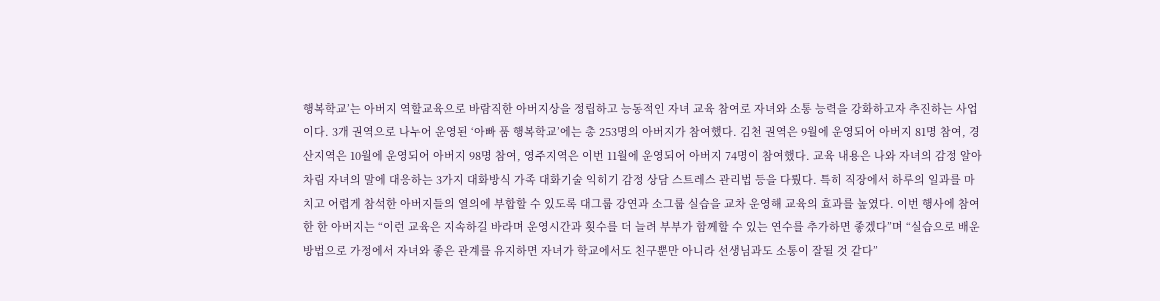행복학교’는 아버지 역할교육으로 바람직한 아버지상을 정립하고 능동적인 자녀 교육 참여로 자녀와 소통 능력을 강화하고자 추진하는 사업이다. 3개 권역으로 나누어 운영된 ‘아빠 품 행복학교’에는 총 253명의 아버지가 참여했다. 김천 권역은 9월에 운영되어 아버지 81명 참여, 경산지역은 10월에 운영되어 아버지 98명 참여, 영주지역은 이번 11월에 운영되어 아버지 74명이 참여했다. 교육 내용은 나와 자녀의 감정 알아차림 자녀의 말에 대응하는 3가지 대화방식 가족 대화기술 익히기 감정 상담 스트레스 관리법 등을 다뤘다. 특히 직장에서 하루의 일과를 마치고 어렵게 참석한 아버지들의 열의에 부합할 수 있도록 대그룹 강연과 소그룹 실습을 교차 운영해 교육의 효과를 높였다. 이번 행사에 참여한 한 아버지는 “이런 교육은 지속하길 바라며 운영시간과 횟수를 더 늘려 부부가 함께할 수 있는 연수를 추가하면 좋겠다”며 “실습으로 배운 방법으로 가정에서 자녀와 좋은 관계를 유지하면 자녀가 학교에서도 친구뿐만 아니라 선생님과도 소통이 잘될 것 같다”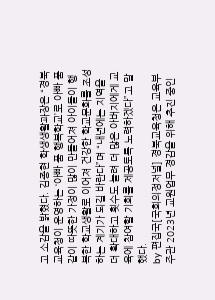고 소감을 밝혔다. 김종현 학생생활과장은 “경북교육청이 운영하는 ‘아빠 품 행복학교’로 아빠 품같이 따뜻한 가정이 많이 만들어져 아이들이 행복한 학교생활로 이어져 건강한 학교문화를 조성하는 계기가 되길 바란다”며 “내년에는 지역을 더 확대하고 횟수도 늘려 더 많은 아버지에게 교육에 참여할 기회를 제공토록 노력하겠다”고 말했다.
by 편집국[국회의정저널] 경북교육청은 교육부 주관 2023년 교원업무 경감을 위해 추진 중인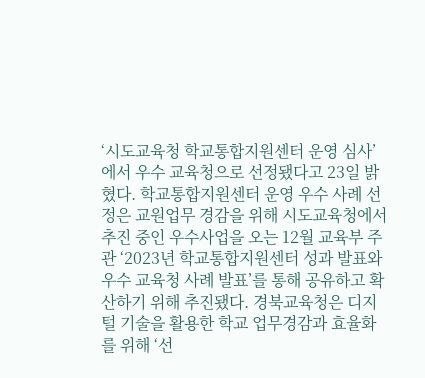‘시도교육청 학교통합지원센터 운영 심사’에서 우수 교육청으로 선정됐다고 23일 밝혔다. 학교통합지원센터 운영 우수 사례 선정은 교원업무 경감을 위해 시도교육청에서 추진 중인 우수사업을 오는 12월 교육부 주관 ‘2023년 학교통합지원센터 성과 발표와 우수 교육청 사례 발표’를 통해 공유하고 확산하기 위해 추진됐다. 경북교육청은 디지털 기술을 활용한 학교 업무경감과 효율화를 위해 ‘선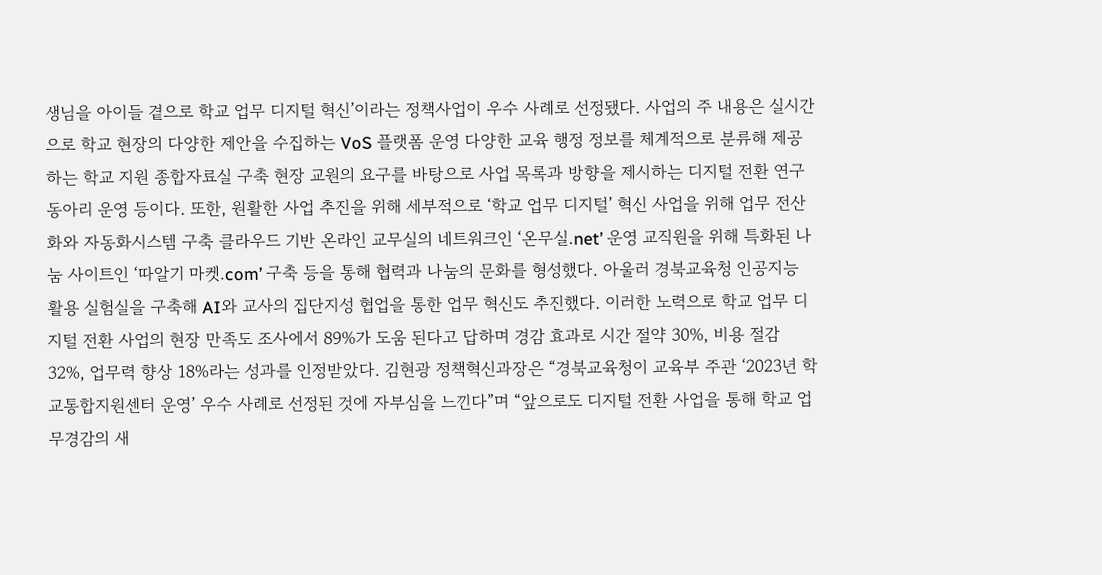생님을 아이들 곁으로 학교 업무 디지털 혁신’이라는 정책사업이 우수 사례로 선정됐다. 사업의 주 내용은 실시간으로 학교 현장의 다양한 제안을 수집하는 VoS 플랫폼 운영 다양한 교육 행정 정보를 체계적으로 분류해 제공하는 학교 지원 종합자료실 구축 현장 교원의 요구를 바탕으로 사업 목록과 방향을 제시하는 디지털 전환 연구 동아리 운영 등이다. 또한, 원활한 사업 추진을 위해 세부적으로 ‘학교 업무 디지털’ 혁신 사업을 위해 업무 전산화와 자동화시스템 구축 클라우드 기반 온라인 교무실의 네트워크인 ‘온무실.net’ 운영 교직원을 위해 특화된 나눔 사이트인 ‘따알기 마켓.com’ 구축 등을 통해 협력과 나눔의 문화를 형성했다. 아울러 경북교육청 인공지능 활용 실험실을 구축해 AI와 교사의 집단지성 협업을 통한 업무 혁신도 추진했다. 이러한 노력으로 학교 업무 디지털 전환 사업의 현장 만족도 조사에서 89%가 도움 된다고 답하며 경감 효과로 시간 절약 30%, 비용 절감 32%, 업무력 향상 18%라는 성과를 인정받았다. 김현광 정책혁신과장은 “경북교육청이 교육부 주관 ‘2023년 학교통합지원센터 운영’ 우수 사례로 선정된 것에 자부심을 느낀다”며 “앞으로도 디지털 전환 사업을 통해 학교 업무경감의 새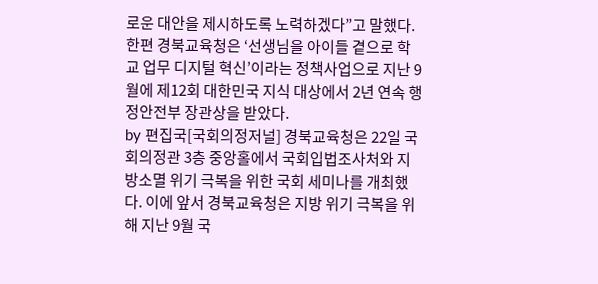로운 대안을 제시하도록 노력하겠다”고 말했다. 한편 경북교육청은 ‘선생님을 아이들 곁으로 학교 업무 디지털 혁신’이라는 정책사업으로 지난 9월에 제12회 대한민국 지식 대상에서 2년 연속 행정안전부 장관상을 받았다.
by 편집국[국회의정저널] 경북교육청은 22일 국회의정관 3층 중앙홀에서 국회입법조사처와 지방소멸 위기 극복을 위한 국회 세미나를 개최했다. 이에 앞서 경북교육청은 지방 위기 극복을 위해 지난 9월 국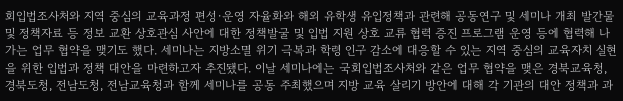회입법조사처와 지역 중심의 교육과정 편성·운영 자율화와 해외 유학생 유입정책과 관련해 공동연구 및 세미나 개최 발간물 및 정책자료 등 정보 교환 상호관심 사안에 대한 정책발굴 및 입법 지원 상호 교류 협력 증진 프로그램 운영 등에 협력해 나가는 업무 협약을 맺기도 했다. 세미나는 지방소멸 위기 극복과 학령 인구 감소에 대응할 수 있는 지역 중심의 교육자치 실현을 위한 입법과 정책 대안을 마련하고자 추진됐다. 이날 세미나에는 국회입법조사처와 같은 업무 협약을 맺은 경북교육청, 경북도청, 전남도청, 전남교육청과 함께 세미나를 공동 주최했으며 지방 교육 살리기 방안에 대해 각 기관의 대안 정책과 과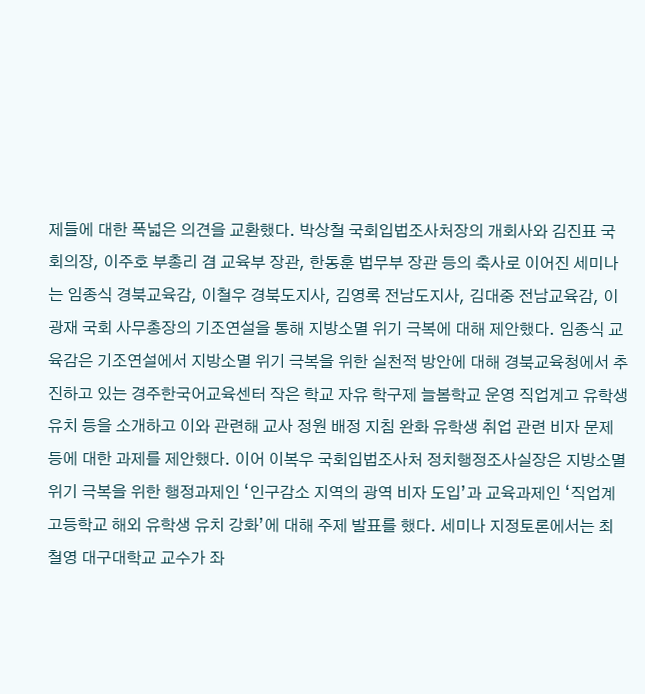제들에 대한 폭넓은 의견을 교환했다. 박상철 국회입법조사처장의 개회사와 김진표 국회의장, 이주호 부총리 겸 교육부 장관, 한동훈 법무부 장관 등의 축사로 이어진 세미나는 임종식 경북교육감, 이철우 경북도지사, 김영록 전남도지사, 김대중 전남교육감, 이광재 국회 사무총장의 기조연설을 통해 지방소멸 위기 극복에 대해 제안했다. 임종식 교육감은 기조연설에서 지방소멸 위기 극복을 위한 실천적 방안에 대해 경북교육청에서 추진하고 있는 경주한국어교육센터 작은 학교 자유 학구제 늘봄학교 운영 직업계고 유학생 유치 등을 소개하고 이와 관련해 교사 정원 배정 지침 완화 유학생 취업 관련 비자 문제 등에 대한 과제를 제안했다. 이어 이복우 국회입법조사처 정치행정조사실장은 지방소멸 위기 극복을 위한 행정과제인 ‘인구감소 지역의 광역 비자 도입’과 교육과제인 ‘직업계고등학교 해외 유학생 유치 강화’에 대해 주제 발표를 했다. 세미나 지정토론에서는 최철영 대구대학교 교수가 좌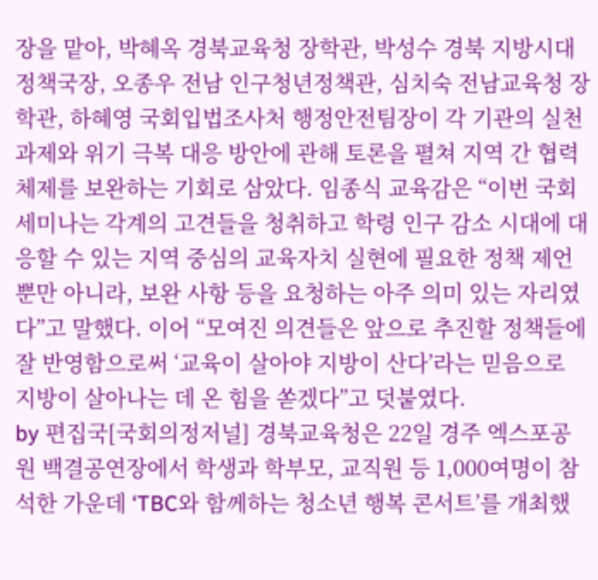장을 맡아, 박혜옥 경북교육청 장학관, 박성수 경북 지방시대정책국장, 오종우 전남 인구청년정책관, 심치숙 전남교육청 장학관, 하혜영 국회입법조사처 행정안전팀장이 각 기관의 실천 과제와 위기 극복 대응 방안에 관해 토론을 펼쳐 지역 간 협력 체제를 보완하는 기회로 삼았다. 임종식 교육감은 “이번 국회 세미나는 각계의 고견들을 청취하고 학령 인구 감소 시대에 대응할 수 있는 지역 중심의 교육자치 실현에 필요한 정책 제언뿐만 아니라, 보완 사항 등을 요청하는 아주 의미 있는 자리였다”고 말했다. 이어 “모여진 의견들은 앞으로 추진할 정책들에 잘 반영함으로써 ‘교육이 살아야 지방이 산다’라는 믿음으로 지방이 살아나는 데 온 힘을 쏟겠다”고 덧붙였다.
by 편집국[국회의정저널] 경북교육청은 22일 경주 엑스포공원 백결공연장에서 학생과 학부모, 교직원 등 1,000여명이 참석한 가운데 ‘TBC와 함께하는 청소년 행복 콘서트’를 개최했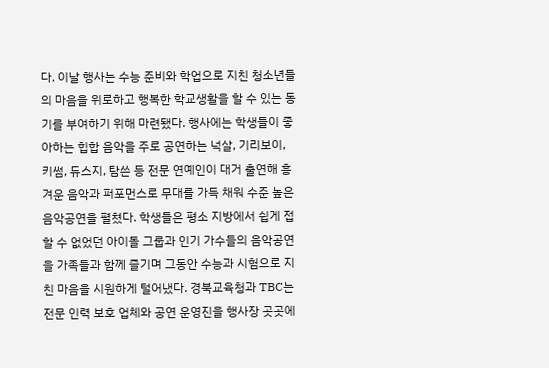다. 이날 행사는 수능 준비와 학업으로 지친 청소년들의 마음을 위로하고 행복한 학교생활을 할 수 있는 동기를 부여하기 위해 마련됐다. 행사에는 학생들이 좋아하는 힙합 음악을 주로 공연하는 넉살, 기리보이, 키썸, 듀스지, 탐쓴 등 전문 연예인이 대거 출연해 흥겨운 음악과 퍼포먼스로 무대를 가득 채워 수준 높은 음악공연을 펼쳤다. 학생들은 평소 지방에서 쉽게 접할 수 없었던 아이돌 그룹과 인기 가수들의 음악공연을 가족들과 함께 즐기며 그동안 수능과 시험으로 지친 마음을 시원하게 털어냈다. 경북교육청과 TBC는 전문 인력 보호 업체와 공연 운영진을 행사장 곳곳에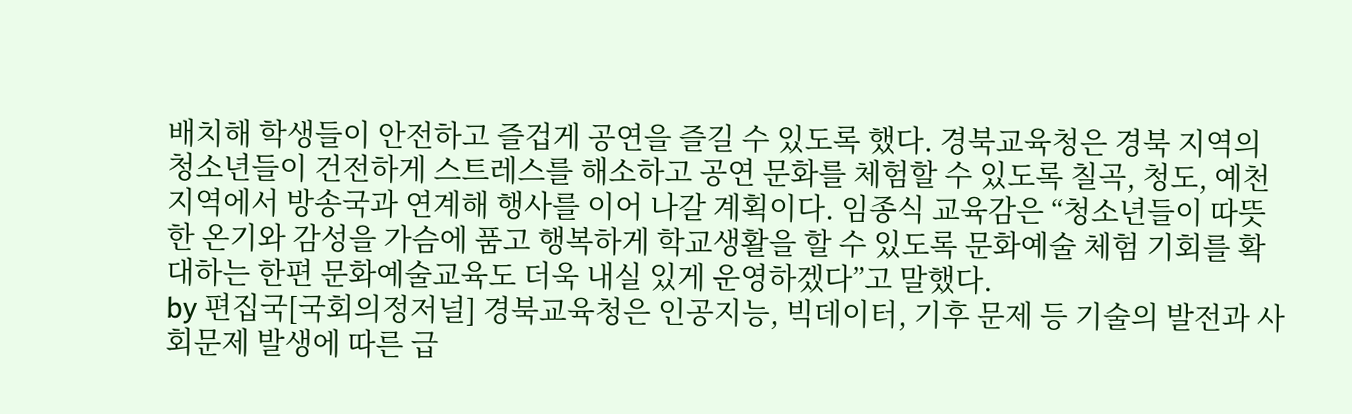배치해 학생들이 안전하고 즐겁게 공연을 즐길 수 있도록 했다. 경북교육청은 경북 지역의 청소년들이 건전하게 스트레스를 해소하고 공연 문화를 체험할 수 있도록 칠곡, 청도, 예천 지역에서 방송국과 연계해 행사를 이어 나갈 계획이다. 임종식 교육감은 “청소년들이 따뜻한 온기와 감성을 가슴에 품고 행복하게 학교생활을 할 수 있도록 문화예술 체험 기회를 확대하는 한편 문화예술교육도 더욱 내실 있게 운영하겠다”고 말했다.
by 편집국[국회의정저널] 경북교육청은 인공지능, 빅데이터, 기후 문제 등 기술의 발전과 사회문제 발생에 따른 급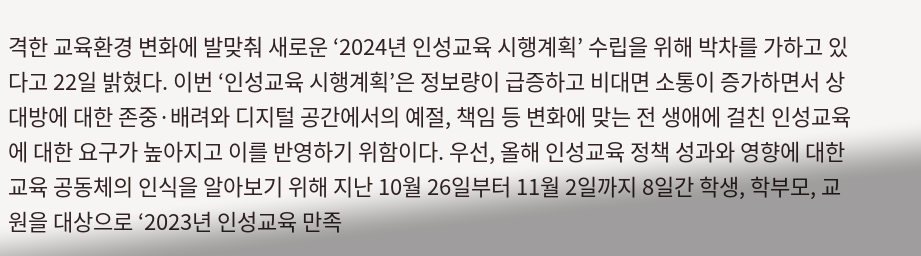격한 교육환경 변화에 발맞춰 새로운 ‘2024년 인성교육 시행계획’ 수립을 위해 박차를 가하고 있다고 22일 밝혔다. 이번 ‘인성교육 시행계획’은 정보량이 급증하고 비대면 소통이 증가하면서 상대방에 대한 존중·배려와 디지털 공간에서의 예절, 책임 등 변화에 맞는 전 생애에 걸친 인성교육에 대한 요구가 높아지고 이를 반영하기 위함이다. 우선, 올해 인성교육 정책 성과와 영향에 대한 교육 공동체의 인식을 알아보기 위해 지난 10월 26일부터 11월 2일까지 8일간 학생, 학부모, 교원을 대상으로 ‘2023년 인성교육 만족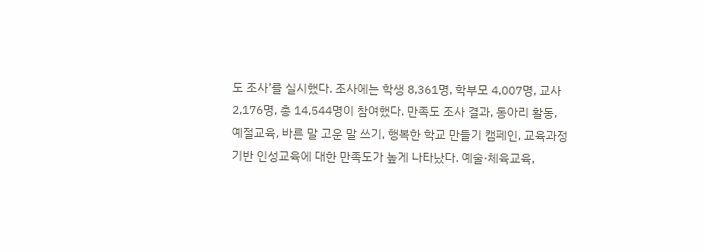도 조사’를 실시했다. 조사에는 학생 8,361명, 학부모 4,007명, 교사 2,176명, 총 14,544명이 참여했다. 만족도 조사 결과, 동아리 활동, 예절교육, 바른 말 고운 말 쓰기, 행복한 학교 만들기 캠페인, 교육과정 기반 인성교육에 대한 만족도가 높게 나타났다. 예술·체육교육,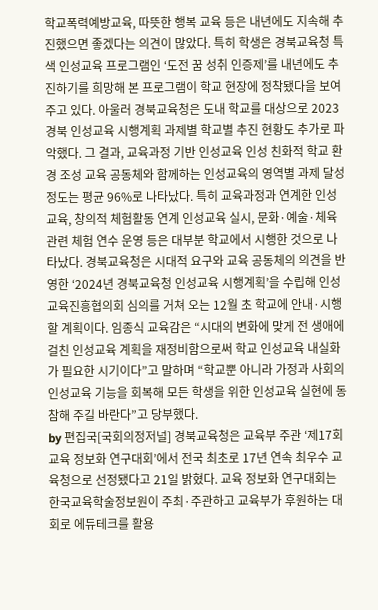학교폭력예방교육, 따뜻한 행복 교육 등은 내년에도 지속해 추진했으면 좋겠다는 의견이 많았다. 특히 학생은 경북교육청 특색 인성교육 프로그램인 ‘도전 꿈 성취 인증제’를 내년에도 추진하기를 희망해 본 프로그램이 학교 현장에 정착됐다을 보여주고 있다. 아울러 경북교육청은 도내 학교를 대상으로 2023 경북 인성교육 시행계획 과제별 학교별 추진 현황도 추가로 파악했다. 그 결과, 교육과정 기반 인성교육 인성 친화적 학교 환경 조성 교육 공동체와 함께하는 인성교육의 영역별 과제 달성 정도는 평균 96%로 나타났다. 특히 교육과정과 연계한 인성교육, 창의적 체험활동 연계 인성교육 실시, 문화·예술·체육 관련 체험 연수 운영 등은 대부분 학교에서 시행한 것으로 나타났다. 경북교육청은 시대적 요구와 교육 공동체의 의견을 반영한 ‘2024년 경북교육청 인성교육 시행계획’을 수립해 인성교육진흥협의회 심의를 거쳐 오는 12월 초 학교에 안내·시행할 계획이다. 임종식 교육감은 “시대의 변화에 맞게 전 생애에 걸친 인성교육 계획을 재정비함으로써 학교 인성교육 내실화가 필요한 시기이다”고 말하며 “학교뿐 아니라 가정과 사회의 인성교육 기능을 회복해 모든 학생을 위한 인성교육 실현에 동참해 주길 바란다”고 당부했다.
by 편집국[국회의정저널] 경북교육청은 교육부 주관 ‘제17회 교육 정보화 연구대회’에서 전국 최초로 17년 연속 최우수 교육청으로 선정됐다고 21일 밝혔다. 교육 정보화 연구대회는 한국교육학술정보원이 주최·주관하고 교육부가 후원하는 대회로 에듀테크를 활용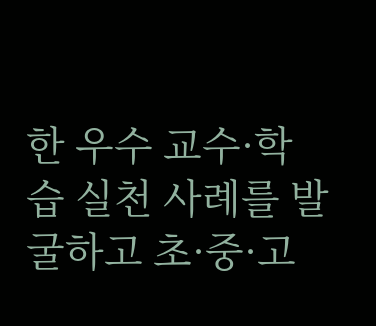한 우수 교수·학습 실천 사례를 발굴하고 초·중·고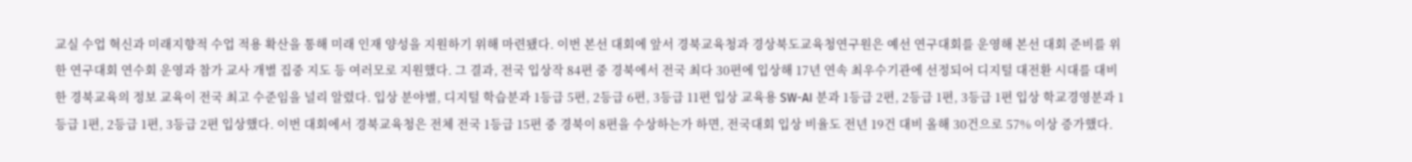교실 수업 혁신과 미래지향적 수업 적용 확산을 통해 미래 인재 양성을 지원하기 위해 마련됐다. 이번 본선 대회에 앞서 경북교육청과 경상북도교육청연구원은 예선 연구대회를 운영해 본선 대회 준비를 위한 연구대회 연수회 운영과 참가 교사 개별 집중 지도 등 여러모로 지원했다. 그 결과, 전국 입상작 84편 중 경북에서 전국 최다 30편에 입상해 17년 연속 최우수기관에 선정되어 디지털 대전환 시대를 대비한 경북교육의 정보 교육이 전국 최고 수준임을 널리 알렸다. 입상 분야별, 디지털 학습분과 1등급 5편, 2등급 6편, 3등급 11편 입상 교육용 SW-AI 분과 1등급 2편, 2등급 1편, 3등급 1편 입상 학교경영분과 1등급 1편, 2등급 1편, 3등급 2편 입상했다. 이번 대회에서 경북교육청은 전체 전국 1등급 15편 중 경북이 8편을 수상하는가 하면, 전국대회 입상 비율도 전년 19건 대비 올해 30건으로 57% 이상 증가했다.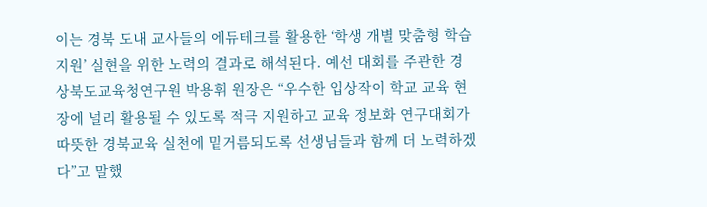이는 경북 도내 교사들의 에듀테크를 활용한 ‘학생 개별 맞춤형 학습 지원’ 실현을 위한 노력의 결과로 해석된다. 예선 대회를 주관한 경상북도교육청연구원 박용휘 원장은 “우수한 입상작이 학교 교육 현장에 널리 활용될 수 있도록 적극 지원하고 교육 정보화 연구대회가 따뜻한 경북교육 실천에 밑거름되도록 선생님들과 함께 더 노력하겠다”고 말했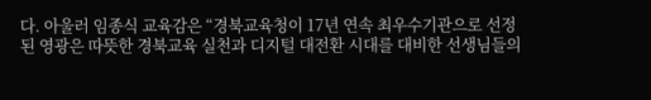다. 아울러 임종식 교육감은 “경북교육청이 17년 연속 최우수기관으로 선정된 영광은 따뜻한 경북교육 실천과 디지털 대전환 시대를 대비한 선생님들의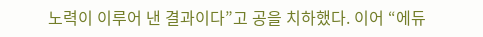노력이 이루어 낸 결과이다”고 공을 치하했다. 이어 “에듀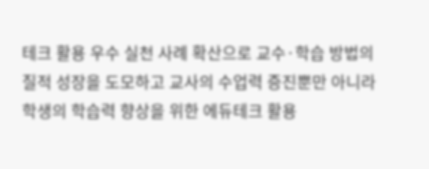테크 활용 우수 실천 사례 확산으로 교수·학습 방법의 질적 성장을 도모하고 교사의 수업력 증진뿐만 아니라 학생의 학습력 향상을 위한 에듀테크 활용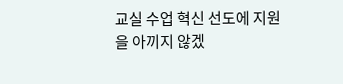교실 수업 혁신 선도에 지원을 아끼지 않겠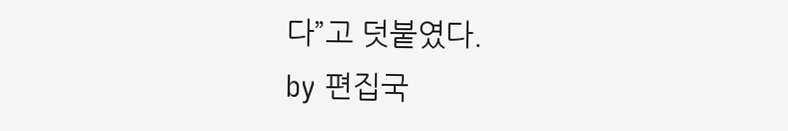다”고 덧붙였다.
by 편집국